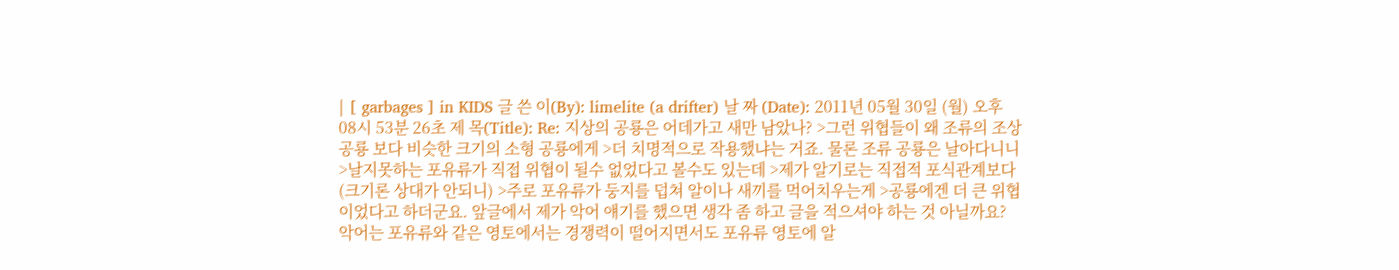| [ garbages ] in KIDS 글 쓴 이(By): limelite (a drifter) 날 짜 (Date): 2011년 05월 30일 (월) 오후 08시 53분 26초 제 목(Title): Re: 지상의 공룡은 어데가고 새만 남았나? >그런 위협들이 왜 조류의 조상 공룡 보다 비슷한 크기의 소형 공룡에게 >더 치명적으로 작용했냐는 거죠. 물론 조류 공룡은 날아다니니 >날지못하는 포유류가 직접 위협이 될수 없었다고 볼수도 있는데 >제가 알기로는 직접적 포식관계보다 (크기론 상대가 안되니) >주로 포유류가 둥지를 덥쳐 알이나 새끼를 먹어치우는게 >공룡에겐 더 큰 위협이었다고 하더군요. 앞글에서 제가 악어 얘기를 했으면 생각 좀 하고 글을 적으셔야 하는 것 아닐까요? 악어는 포유류와 같은 영토에서는 경쟁력이 떨어지면서도 포유류 영토에 알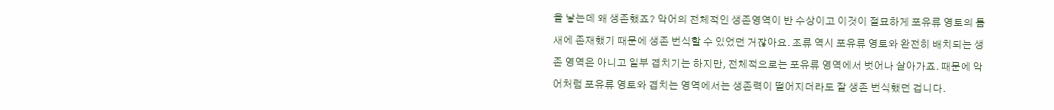을 낳는데 왜 생존했죠? 악어의 전체적인 생존영역이 반 수상이고 이것이 절묘하게 포유류 영토의 틈새에 존재했기 때문에 생존 번식할 수 있었던 거잖아요. 조류 역시 포유류 영토와 완전히 배치되는 생존 영역은 아니고 일부 겹치기는 하지만, 전체적으로는 포유류 영역에서 벗어나 살아가죠. 때문에 악어처럼 포유류 영토와 겹치는 영역에서는 생존력이 떨어지더라도 잘 생존 번식했던 겁니다.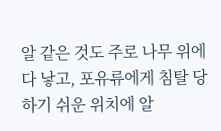알 같은 것도 주로 나무 위에다 낳고, 포유류에게 침탈 당하기 쉬운 위치에 알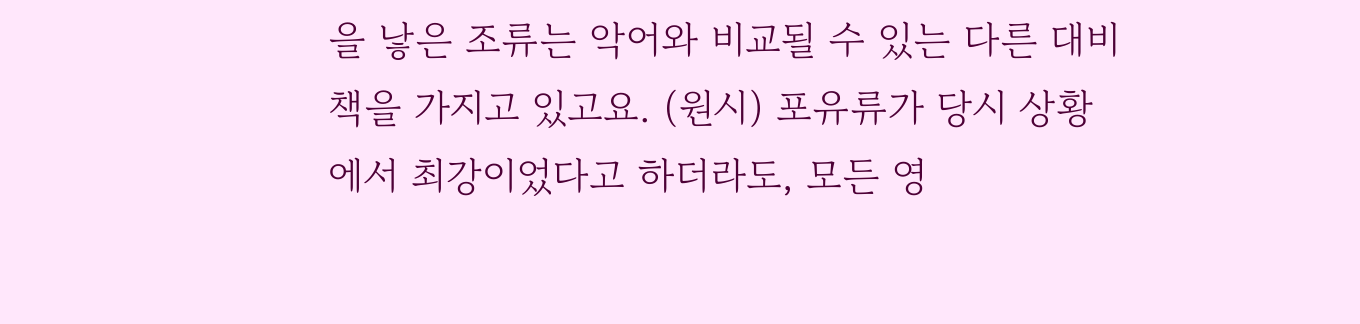을 낳은 조류는 악어와 비교될 수 있는 다른 대비책을 가지고 있고요. (원시) 포유류가 당시 상황에서 최강이었다고 하더라도, 모든 영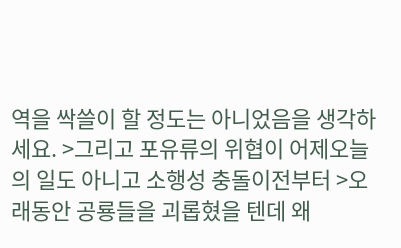역을 싹쓸이 할 정도는 아니었음을 생각하세요. >그리고 포유류의 위협이 어제오늘의 일도 아니고 소행성 충돌이전부터 >오래동안 공룡들을 괴롭혔을 텐데 왜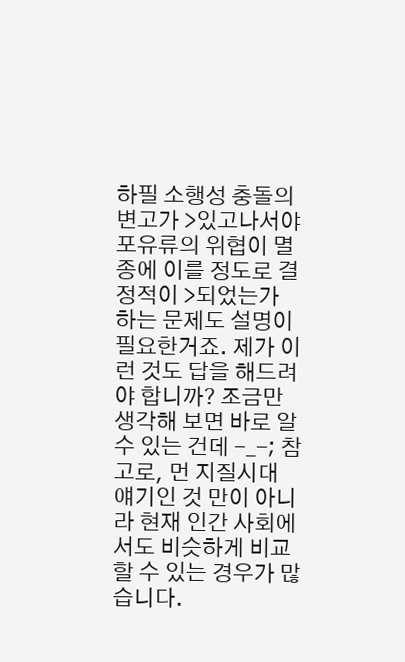하필 소행성 충돌의 변고가 >있고나서야 포유류의 위협이 멸종에 이를 정도로 결정적이 >되었는가 하는 문제도 설명이 필요한거죠. 제가 이런 것도 답을 해드려야 합니까? 조금만 생각해 보면 바로 알 수 있는 건데 -_-; 참고로, 먼 지질시대 얘기인 것 만이 아니라 현재 인간 사회에서도 비슷하게 비교할 수 있는 경우가 많습니다.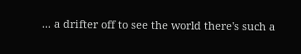... a drifter off to see the world there's such a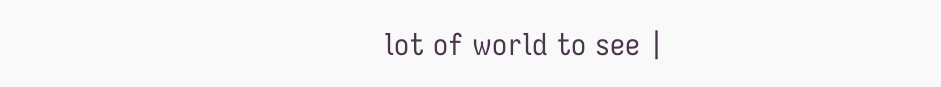lot of world to see |